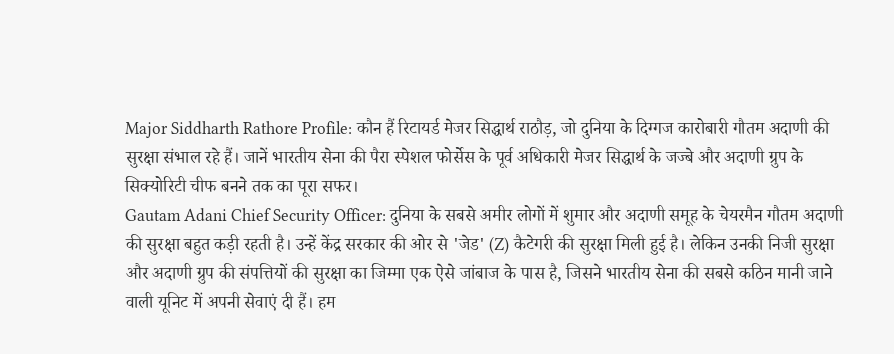Major Siddharth Rathore Profile: कौन हैं रिटायर्ड मेजर सिद्धार्थ राठौड़, जो दुनिया के दिग्गज कारोबारी गौतम अदाणी की सुरक्षा संभाल रहे हैं। जानें भारतीय सेना की पैरा स्पेशल फोर्सेस के पूर्व अधिकारी मेजर सिद्धार्थ के जज्बे और अदाणी ग्रुप के सिक्योरिटी चीफ बनने तक का पूरा सफर।
Gautam Adani Chief Security Officer: दुनिया के सबसे अमीर लोगों में शुमार और अदाणी समूह के चेयरमैन गौतम अदाणी की सुरक्षा बहुत कड़ी रहती है। उन्हें केंद्र सरकार की ओर से 'जेड' (Z) कैटेगरी की सुरक्षा मिली हुई है। लेकिन उनकी निजी सुरक्षा और अदाणी ग्रुप की संपत्तियों की सुरक्षा का जिम्मा एक ऐसे जांबाज के पास है, जिसने भारतीय सेना की सबसे कठिन मानी जाने वाली यूनिट में अपनी सेवाएं दी हैं। हम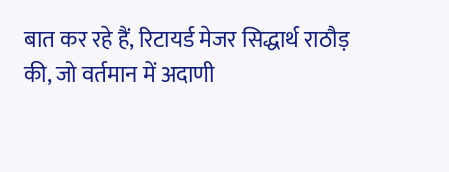बात कर रहे हैं, रिटायर्ड मेजर सिद्धार्थ राठौड़ की, जो वर्तमान में अदाणी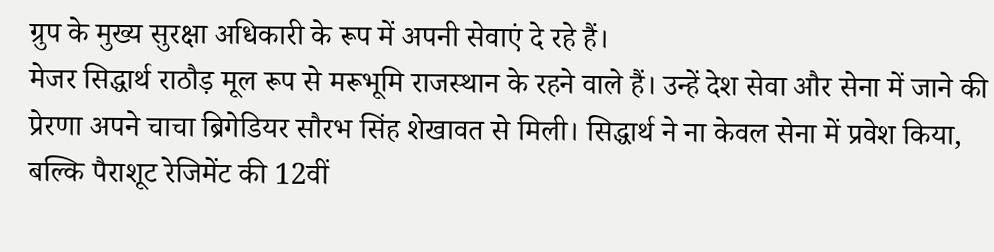ग्रुप के मुख्य सुरक्षा अधिकारी के रूप में अपनी सेवाएं दे रहे हैं।
मेजर सिद्धार्थ राठौड़ मूल रूप से मरूभूमि राजस्थान के रहने वाले हैं। उन्हें देश सेवा और सेना में जाने की प्रेरणा अपने चाचा ब्रिगेडियर सौरभ सिंह शेखावत से मिली। सिद्धार्थ ने ना केवल सेना में प्रवेश किया, बल्कि पैराशूट रेजिमेंट की 12वीं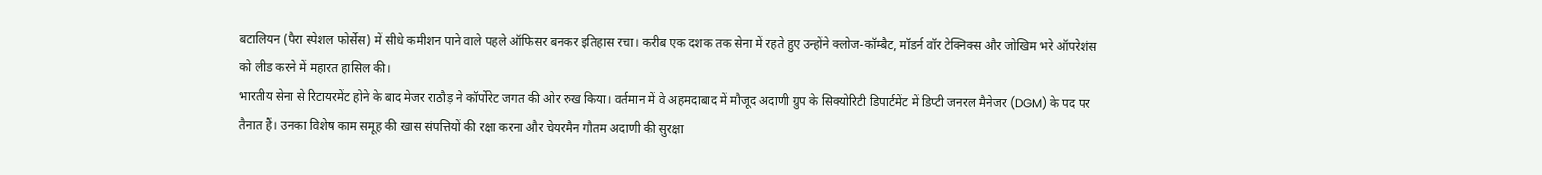बटालियन (पैरा स्पेशल फोर्सेस) में सीधे कमीशन पाने वाले पहले ऑफिसर बनकर इतिहास रचा। करीब एक दशक तक सेना में रहते हुए उन्होंने क्लोज-कॉम्बैट, मॉडर्न वॉर टेक्निक्स और जोखिम भरे ऑपरेशंस को लीड करने में महारत हासिल की।
भारतीय सेना से रिटायरमेंट होने के बाद मेजर राठौड़ ने कॉर्पोरेट जगत की ओर रुख किया। वर्तमान में वे अहमदाबाद में मौजूद अदाणी ग्रुप के सिक्योरिटी डिपार्टमेंट में डिप्टी जनरल मैनेजर (DGM) के पद पर तैनात हैं। उनका विशेष काम समूह की खास संपत्तियों की रक्षा करना और चेयरमैन गौतम अदाणी की सुरक्षा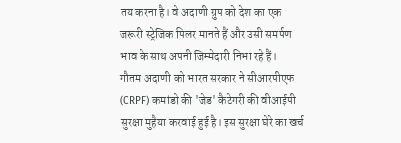तय करना है। वे अदाणी ग्रुप को देश का एक जरूरी स्ट्रेजिक पिलर मानते हैं और उसी समर्पण भाव के साथ अपनी जिम्मेदारी निभा रहे हैं।
गौतम अदाणी को भारत सरकार ने सीआरपीएफ (CRPF) कमांडो की 'जेड' कैटेगरी की वीआईपी सुरक्षा मुहैया करवाई हुई है। इस सुरक्षा घेरे का खर्च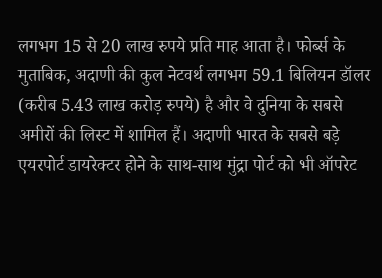लगभग 15 से 20 लाख रुपये प्रति माह आता है। फोर्ब्स के मुताबिक, अदाणी की कुल नेटवर्थ लगभग 59.1 बिलियन डॉलर (करीब 5.43 लाख करोड़ रुपये) है और वे दुनिया के सबसे अमीरों की लिस्ट में शामिल हैं। अदाणी भारत के सबसे बड़े एयरपोर्ट डायरेक्टर होने के साथ-साथ मुंद्रा पोर्ट को भी ऑपरेट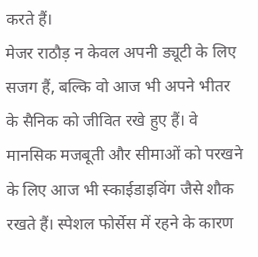करते हैं।
मेजर राठौड़ न केवल अपनी ड्यूटी के लिए सजग हैं, बल्कि वो आज भी अपने भीतर के सैनिक को जीवित रखे हुए हैं। वे मानसिक मजबूती और सीमाओं को परखने के लिए आज भी स्काईडाइविंग जैसे शौक रखते हैं। स्पेशल फोर्सेस में रहने के कारण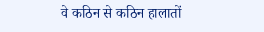वे कठिन से कठिन हालातों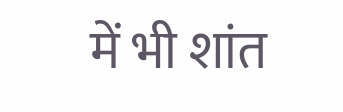में भी शांत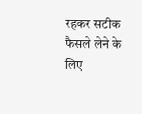रहकर सटीक फैसले लेने के लिए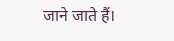जाने जाते हैं।